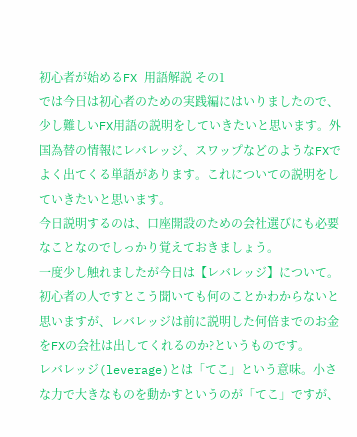初心者が始めるFX 用語解説 その1
では今日は初心者のための実践編にはいりましたので、少し難しいFX用語の説明をしていきたいと思います。外国為替の情報にレバレッジ、スワップなどのようなFXでよく出てくる単語があります。これについての説明をしていきたいと思います。
今日説明するのは、口座開設のための会社選びにも必要なことなのでしっかり覚えておきましょう。
一度少し触れましたが今日は【レバレッジ】について。
初心者の人ですとこう聞いても何のことかわからないと思いますが、レバレッジは前に説明した何倍までのお金をFXの会社は出してくれるのか?というものです。
レバレッジ(leverage)とは「てこ」という意味。小さな力で大きなものを動かすというのが「てこ」ですが、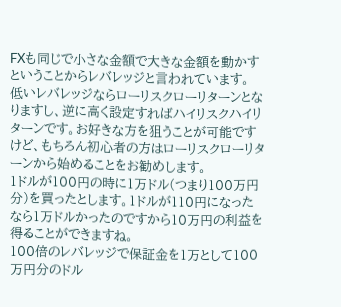FXも同じで小さな金額で大きな金額を動かすということからレバレッジと言われています。
低いレバレッジならローリスクローリターンとなりますし、逆に高く設定すればハイリスクハイリターンです。お好きな方を狙うことが可能ですけど、もちろん初心者の方はローリスクローリターンから始めることをお勧めします。
1ドルが100円の時に1万ドル(つまり100万円分)を買ったとします。1ドルが110円になったなら1万ドルかったのですから10万円の利益を得ることができますね。
100倍のレバレッジで保証金を1万として100万円分のドル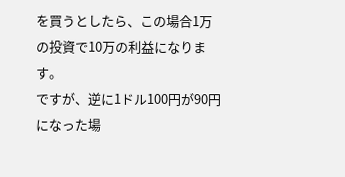を買うとしたら、この場合1万の投資で10万の利益になります。
ですが、逆に1ドル100円が90円になった場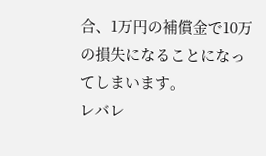合、1万円の補償金で10万の損失になることになってしまいます。
レバレ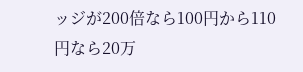ッジが200倍なら100円から110円なら20万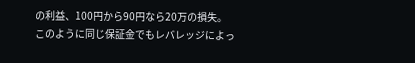の利益、100円から90円なら20万の損失。
このように同じ保証金でもレバレッジによっ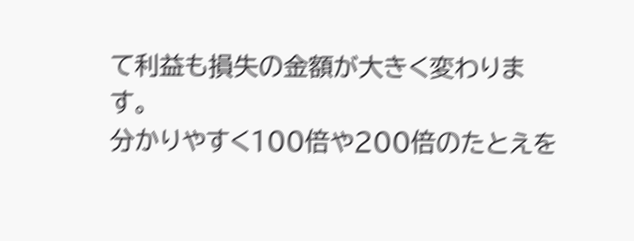て利益も損失の金額が大きく変わります。
分かりやすく100倍や200倍のたとえを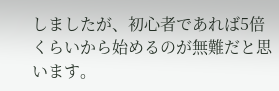しましたが、初心者であれば5倍くらいから始めるのが無難だと思います。